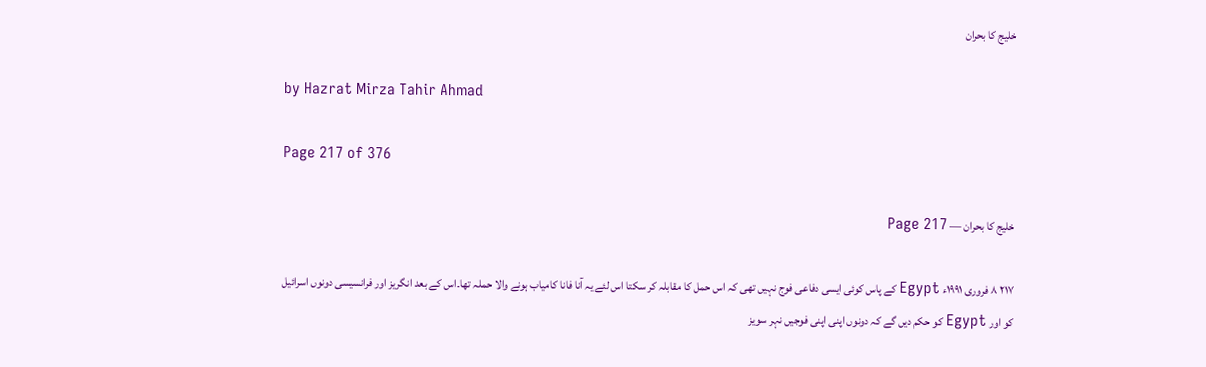خلیج کا بحران

by Hazrat Mirza Tahir Ahmad

Page 217 of 376

خلیج کا بحران — Page 217

۲۱۷ ۸ فروری ۱۹۹۱ء Egypt کے پاس کوئی ایسی دفاعی فوج نہیں تھی کہ اس حمل کا مقابلہ کر سکتا اس لئے یہ آنا فانا کامیاب ہونے والا حملہ تھا۔اس کے بعد انگریز اور فرانسیسی دونوں اسرائیل کو اور Egypt کو حکم دیں گے کہ دونوں اپنی اپنی فوجیں نہر سویز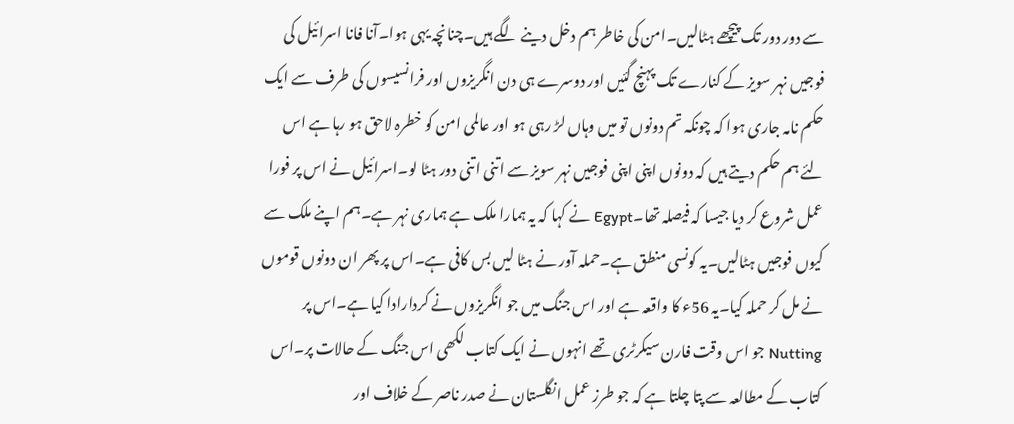سے دور دور تک پیچھے ہٹالیں۔امن کی خاطر ہم دخل دینے لگے ہیں۔چنانچہ یہی ہوا۔آنا فانا اسرائیل کی فوجیں نہر سویز کے کنارے تک پہنچ گئیں اور دوسرے ہی دن انگریزوں اور فرانسیسوں کی طرف سے ایک حکم نامہ جاری ہوا کہ چونکہ تم دونوں تو میں وہاں لڑ رہی ہو اور عالمی امن کو خطرہ لاحق ہو رہا ہے اس لئے ہم حکم دیتے ہیں کہ دونوں اپنی اپنی فوجیں نہر سویز سے اتنی اتنی دور ہٹا لو۔اسرائیل نے اس پر فورا عمل شروع کر دیا جیسا کہ فیصلہ تھا۔Egypt نے کہا کہ یہ ہمارا ملک ہے ہماری نہر ہے۔ہم اپنے ملک سے کیوں فوجیں ہٹالیں۔یہ کونسی منطق ہے۔حملہ آور نے ہٹا لیں بس کافی ہے۔اس پر پھر ان دونوں قوموں نے مل کر حملہ کیا۔یہ 56ء کا واقعہ ہے اور اس جنگ میں جو انگریزوں نے کردارادا کیا ہے۔اس پر Nutting جو اس وقت فارن سیکرٹری تھے انہوں نے ایک کتاب لکھی اس جنگ کے حالات پر۔اس کتاب کے مطالعہ سے پتا چلتا ہے کہ جو طرز عمل انگلستان نے صدر ناصر کے خلاف اور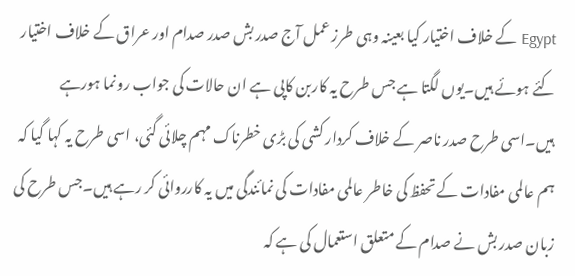Egypt کے خلاف اختیار کیا بعینہ وہی طرز عمل آج صدر بش صدر صدام اور عراق کے خلاف اختیار کئے ہوئے ہیں۔یوں لگتا ہے جس طرح یہ کاربن کاپی ہے ان حالات کی جواب رونما ہورہے ہیں۔اسی طرح صدر ناصر کے خلاف کردار کشی کی بڑی خطرناک مہم چلائی گئی، اسی طرح یہ کہا گیا کہ ہم عالمی مفادات کے تحفظ کی خاطر عالمی مفادات کی نمائندگی میں یہ کارروائی کر رہے ہیں۔جس طرح کی زبان صدر بش نے صدام کے متعلق استعمال کی ہے کہ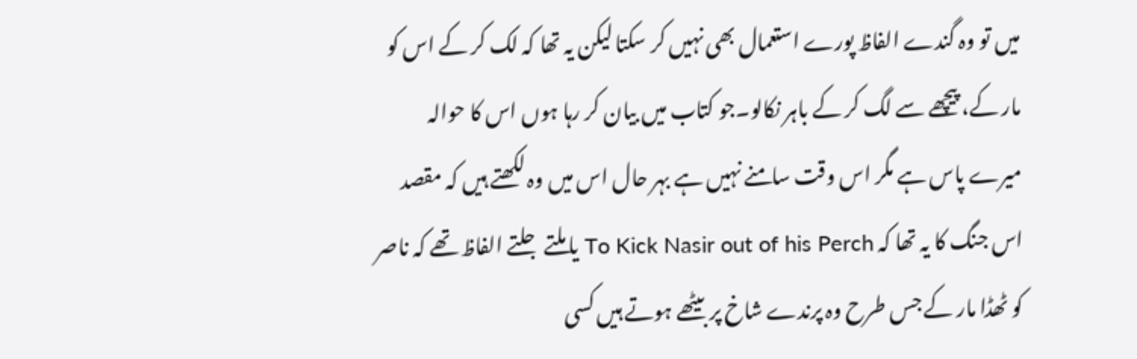میں تو وہ گندے الفاظ پورے استعمال بھی نہیں کر سکتا لیکن یہ تھا کہ لک کر کے اس کو مار کے، پیچھے سے لگ کر کے باہر نکالو۔جو کتاب میں بیان کر رہا ہوں اس کا حوالہ میرے پاس ہے مگر اس وقت سامنے نہیں ہے بہر حال اس میں وہ لکھتے ہیں کہ مقصد اس جنگ کا یہ تھا کہ To Kick Nasir out of his Perch یا ملتے جلتے الفاظ تھے کہ ناصر کو ٹھڈا مار کے جس طرح وہ پرندے شاخ پر بیٹھے ہوتے ہیں کسی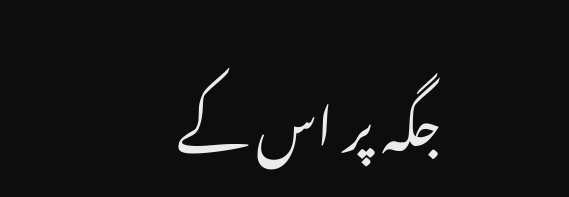جگہ پر اس کے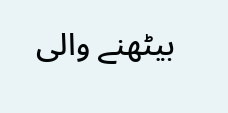بیٹھنے والی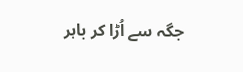جگہ سے اُڑا کر باہر